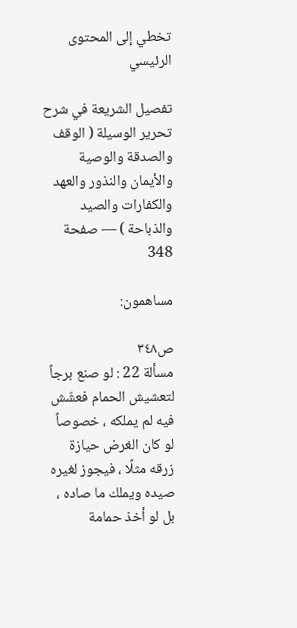تخطي إلى المحتوى الرئيسي

تفصيل الشريعة في شرح تحرير الوسيلة ( الوقف والصدقة والوصية والأيمان والنذور والعهد والكفارات والصيد والذباحة ) — صفحة 348

مساهمون:

ص٣٤٨
مسألة 22 : لو صنع برجاً لتعشيش الحمام فعشّش فيه لم يملكه ، خصوصاً لو كان الغرض حيازة زرقه مثلًا ، فيجوز لغيره صيده ويملك ما صاده ، بل لو أخذ حمامة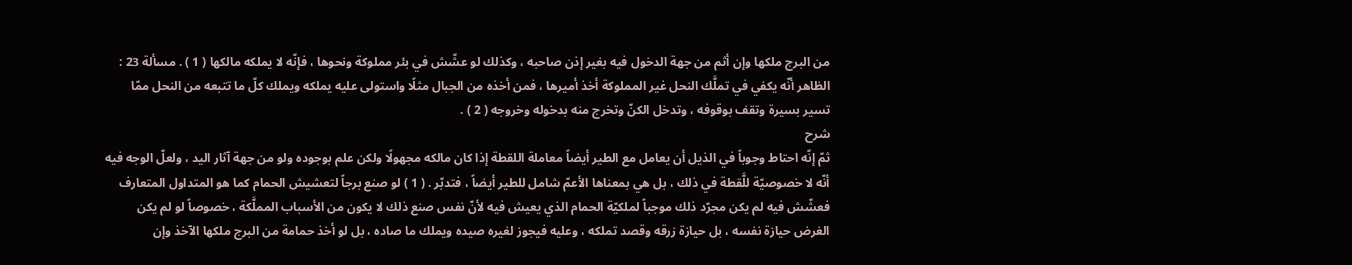من البرج ملكها وإن أثم من جهة الدخول فيه بغير إذن صاحبه ، وكذلك لو عشّش في بئر مملوكة ونحوها ، فإنّه لا يملكه مالكها ( 1 ) . مسألة 23 : الظاهر أنّه يكفي في تملَّك النحل غير المملوكة أخذ أميرها ، فمن أخذه من الجبال مثلًا واستولى عليه يملكه ويملك كلّ ما تتبعه من النحل ممّا تسير بسيرة وتقف بوقوفه ، وتدخل الكنّ وتخرج منه بدخوله وخروجه ( 2 ) .
شرح
ثمّ إنّه احتاط وجوباً في الذيل أن يعامل مع الطير أيضاً معاملة اللقطة إذا كان مالكه مجهولًا ولكن علم بوجوده ولو من جهة آثار اليد ، ولعلّ الوجه فيه أنّه لا خصوصيّة للَّقطة في ذلك ، بل هي بمعناها الأعمّ شامل للطير أيضاً ، فتدبّر . ( 1 ) لو صنع برجاً لتعشيش الحمام كما هو المتداول المتعارف فعشّش فيه لم يكن مجرّد ذلك موجباً لملكيّة الحمام الذي يعيش فيه لأنّ نفس صنع ذلك لا يكون من الأسباب المملَّكة ، خصوصاً لو لم يكن الغرض حيازة نفسه ، بل حيازة زرقه وقصد تملكه ، وعليه فيجوز لغيره صيده ويملك ما صاده ، بل لو أخذ حمامة من البرج ملكها الآخذ وإن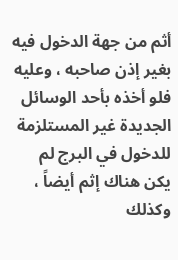أثم من جهة الدخول فيه بغير إذن صاحبه ، وعليه فلو أخذه بأحد الوسائل الجديدة غير المستلزمة للدخول في البرج لم يكن هناك إثم أيضاً ، وكذلك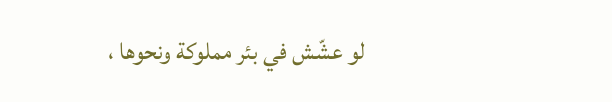لو عشّش في بئر مملوكة ونحوها ،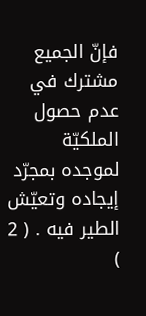فإنّ الجميع مشترك في عدم حصول الملكيّة لموجده بمجرّد إيجاده وتعيّش الطير فيه . ( 2 )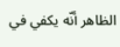الظاهر أنّه يكفي في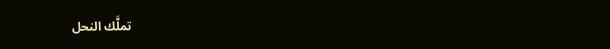تملَّك النحل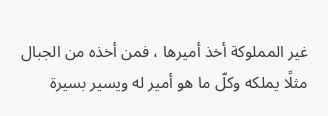غير المملوكة أخذ أميرها ، فمن أخذه من الجبال مثلًا يملكه وكلّ ما هو أمير له ويسير بسيرة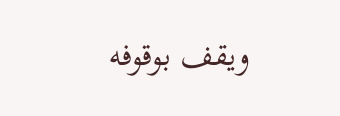ويقف بوقوفه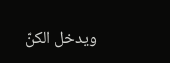ويدخل الكنّ